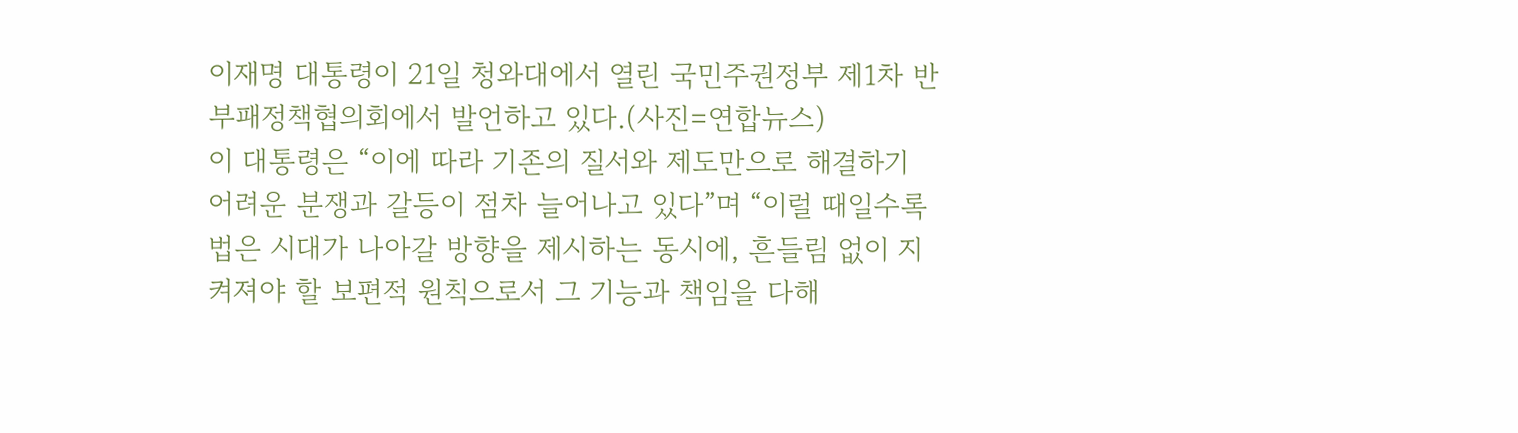이재명 대통령이 21일 청와대에서 열린 국민주권정부 제1차 반부패정책협의회에서 발언하고 있다.(사진=연합뉴스)
이 대통령은 “이에 따라 기존의 질서와 제도만으로 해결하기 어려운 분쟁과 갈등이 점차 늘어나고 있다”며 “이럴 때일수록 법은 시대가 나아갈 방향을 제시하는 동시에, 흔들림 없이 지켜져야 할 보편적 원칙으로서 그 기능과 책임을 다해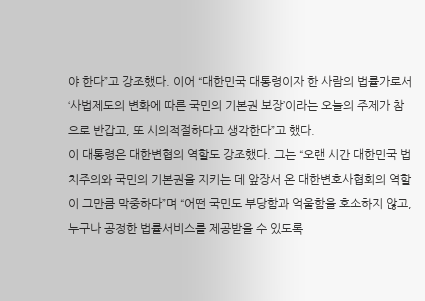야 한다”고 강조했다. 이어 “대한민국 대통령이자 한 사람의 법률가로서 ‘사법제도의 변화에 따른 국민의 기본권 보장’이라는 오늘의 주제가 참으로 반갑고, 또 시의적절하다고 생각한다”고 했다.
이 대통령은 대한변협의 역할도 강조했다. 그는 “오랜 시간 대한민국 법치주의와 국민의 기본권을 지키는 데 앞장서 온 대한변호사협회의 역할이 그만큼 막중하다”며 “어떤 국민도 부당함과 억울함을 호소하지 않고, 누구나 공정한 법률서비스를 제공받을 수 있도록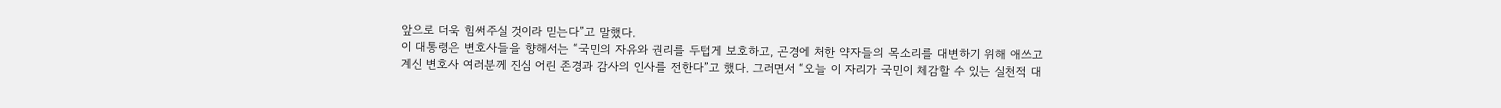앞으로 더욱 힘써주실 것이라 믿는다”고 말했다.
이 대통령은 변호사들을 향해서는 “국민의 자유와 권리를 두텁게 보호하고, 곤경에 처한 약자들의 목소리를 대변하기 위해 애쓰고 계신 변호사 여러분께 진심 어린 존경과 감사의 인사를 전한다”고 했다. 그러면서 “오늘 이 자리가 국민이 체감할 수 있는 실천적 대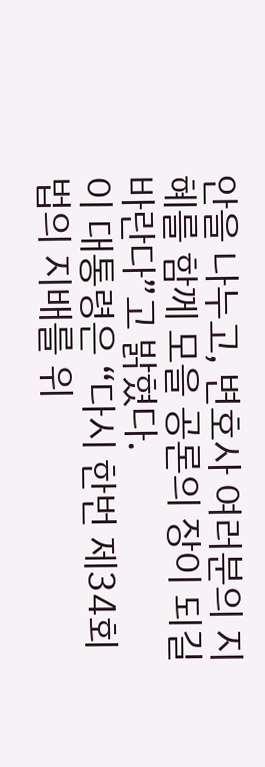안을 나누고, 변호사 여러분의 지혜를 함께 모을 공론의 장이 되길 바란다”고 밝혔다.
이 대통령은 “다시 한번 제34회 법의 지배를 위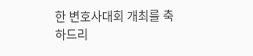한 변호사대회 개최를 축하드리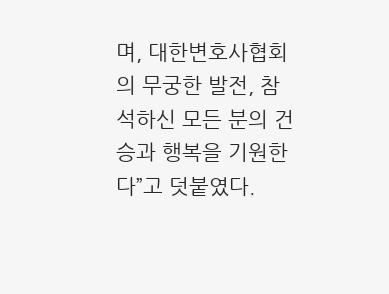며, 대한변호사협회의 무궁한 발전, 참석하신 모든 분의 건승과 행복을 기원한다”고 덧붙였다.